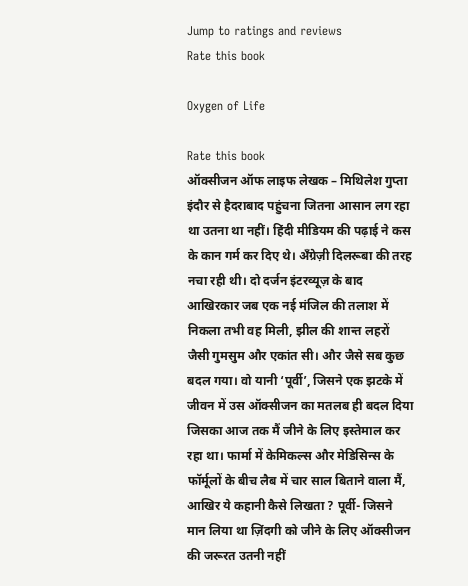Jump to ratings and reviews
Rate this book

Oxygen of Life

Rate this book
ऑक्सीजन ऑफ लाइफ लेखक – मिथिलेश गुप्ता इंदौर से हैदराबाद पहुंचना जितना आसान लग रहा था उतना था नहीं। हिंदी मीडियम की पढ़ाई ने कस के कान गर्म कर दिए थे। अँग्रेज़ी दिलरूबा की तरह नचा रही थी। दो दर्जन इंटरव्यूज़ के बाद आखिरकार जब एक नई मंजिल की तलाश में निकला तभी वह मिली, झील की शान्त लहरों जैसी गुमसुम और एकांत सी। और जैसे सब कुछ बदल गया। वो यानी ‘पूर्वी’, जिसने एक झटके में जीवन में उस ऑक्सीजन का मतलब ही बदल दिया जिसका आज तक मैं जीने के लिए इस्तेमाल कर रहा था। फार्मा में केमिकल्स और मेडिसिन्स के फॉर्मूलों के बीच लैब में चार साल बिताने वाला मैं, आखिर ये कहानी कैसे लिखता ? पूर्वी- जिसने मान लिया था ज़िंदगी को जीने के लिए ऑक्सीजन की जरूरत उतनी नहीं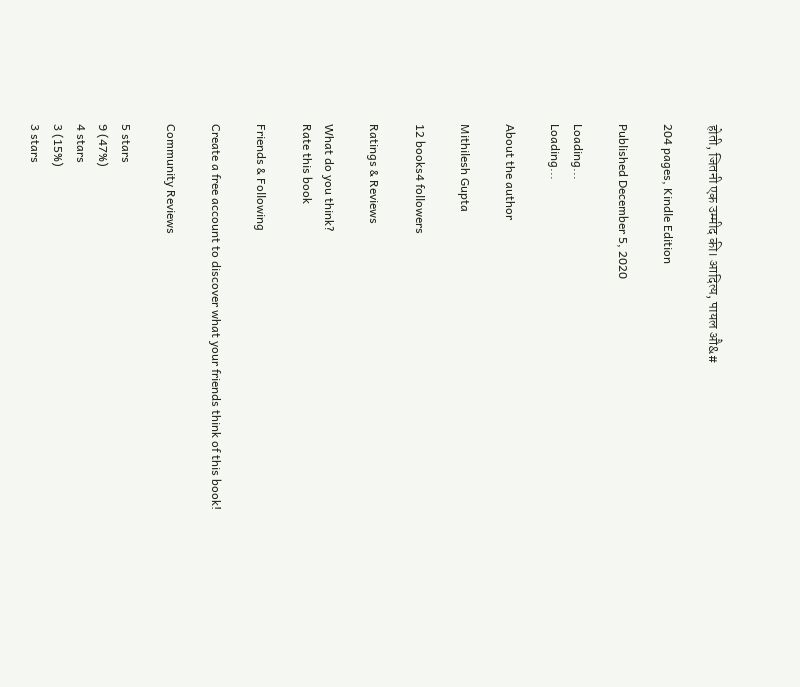होती, जितनी एक उम्मीद की। आदित्य, पायल औ&#

204 pages, Kindle Edition

Published December 5, 2020

Loading...
Loading...

About the author

Mithilesh Gupta

12 books4 followers

Ratings & Reviews

What do you think?
Rate this book

Friends & Following

Create a free account to discover what your friends think of this book!

Community Reviews

5 stars
9 (47%)
4 stars
3 (15%)
3 stars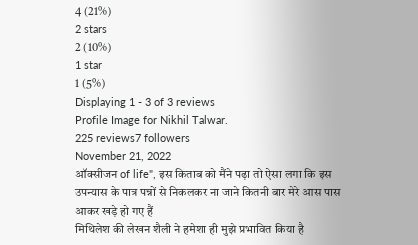4 (21%)
2 stars
2 (10%)
1 star
1 (5%)
Displaying 1 - 3 of 3 reviews
Profile Image for Nikhil Talwar.
225 reviews7 followers
November 21, 2022
ऑक्सीजन of life", इस किताब को मैंने पढ़ा तो ऐसा लगा कि इस उपन्यास के पात्र पन्नों से निकलकर ना जाने कितनी बार मेरे आस पास आकर खड़े हो गए हैं
मिथिलेश की लेखन शैली ने हमेशा ही मुझे प्रभावित किया है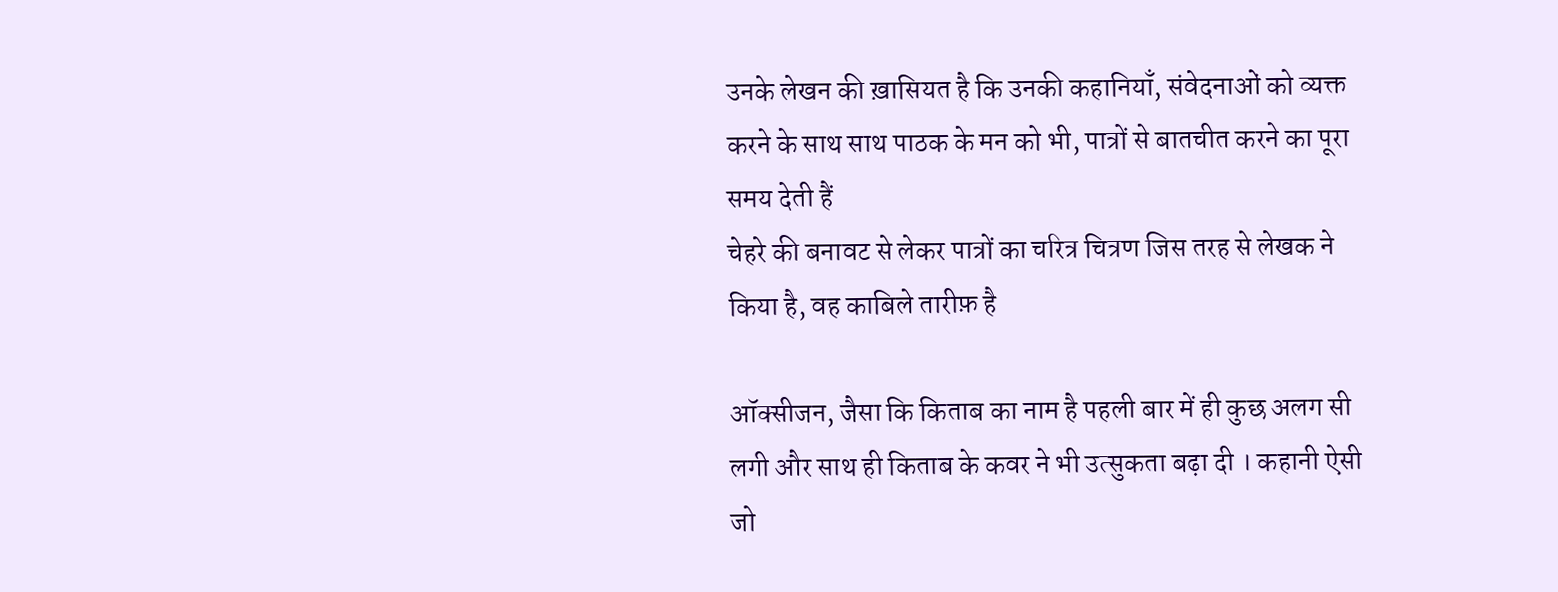उनके लेखन की ख़ासियत है कि उनकी कहानियाँ, संवेदनाओं को व्यक्त करने के साथ साथ पाठक के मन को भी, पात्रों से बातचीत करने का पूरा समय देती हैं
चेहरे की बनावट से लेकर पात्रों का चरित्र चित्रण जिस तरह से लेखक ने किया है, वह काबिले तारीफ़ है

ऑक्सीजन, जैसा कि किताब का नाम है पहली बार में ही कुछ अलग सी लगी और साथ ही किताब के कवर ने भी उत्सुकता बढ़ा दी । कहानी ऐसी जो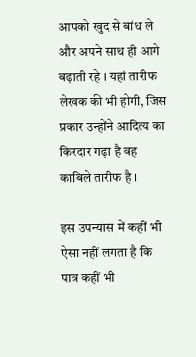आपको खुद से बांध ले और अपने साथ ही आगे बढ़ाती रहे । यहां तारीफ लेखक की भी होगी, जिस प्रकार उन्होंने आदित्य का किरदार गढ़ा है वह काबिले तारीफ है ।

इस उपन्यास में कहीं भी ऐसा नहीं लगता है कि पात्र कहीं भी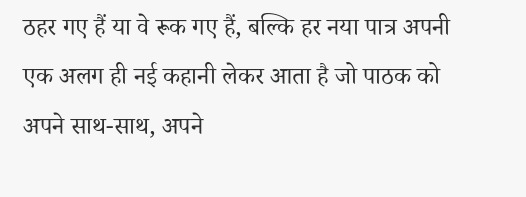ठहर गए हैं या वे रूक गए हैं, बल्कि हर नया पात्र अपनी एक अलग ही नई कहानी लेकर आता है जो पाठक को अपने साथ-साथ, अपने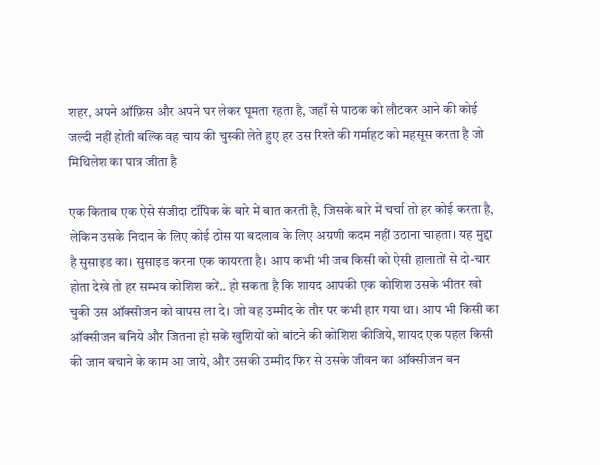शहर, अपने ऑफ़िस और अपने घर लेकर घूमता रहता है, जहाँ से पाठक को लौटकर आने की कोई जल्दी नहीं होती बल्कि वह चाय की चुस्की लेते हुए हर उस रिश्ते की गर्माहट को महसूस करता है जो मिथिलेश का पात्र जीता है

एक किताब एक ऐसे संजीदा टॉपिक के बारे में बात करती है, जिसके बारे में चर्चा तो हर कोई करता है, लेकिन उसके निदान के लिए कोई ठोस या बदलाव के लिए अग्रणी कदम नहीं उठाना चाहता। यह मुद्दा है सुसाइड का। सुसाइड करना एक कायरता है। आप कभी भी जब किसी को ऐसी हालातों से दो-चार होता देखे तो हर सम्भव कोशिश करें.. हो सकता है कि शायद आपकी एक कोशिश उसके भीतर खो चुकी उस ऑक्सीजन को वापस ला दे। जो वह उम्मीद के तौर पर कभी हार गया था। आप भी किसी का ऑक्सीजन बनिये और जितना हो सकें खुशियों को बांटने की कोशिश कीजिये, शायद एक पहल किसी की जान बचाने के काम आ जाये, और उसकी उम्मीद फिर से उसके जीवन का ऑक्सीजन बन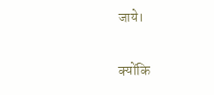जाये।

क्योंकि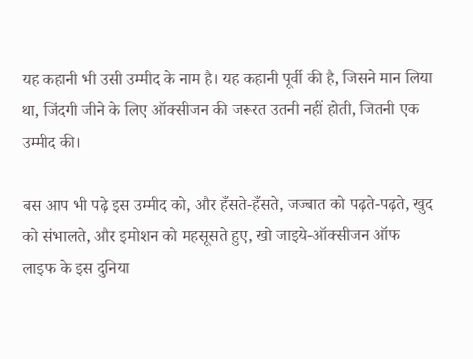यह कहानी भी उसी उम्मीद के नाम है। यह कहानी पूर्वी की है, जिसने मान लिया था, जिंदगी जीने के लिए ऑक्सीजन की जरूरत उतनी नहीं होती, जितनी एक उम्मीद की।

बस आप भी पढ़े इस उम्मीद को, और हँसते-हँसते, जज्बात को पढ़ते-पढ़ते, खुद को संभालते, और इमोशन को महसूसते हुए, खो जाइये-ऑक्सीजन ऑफ लाइफ के इस दुनिया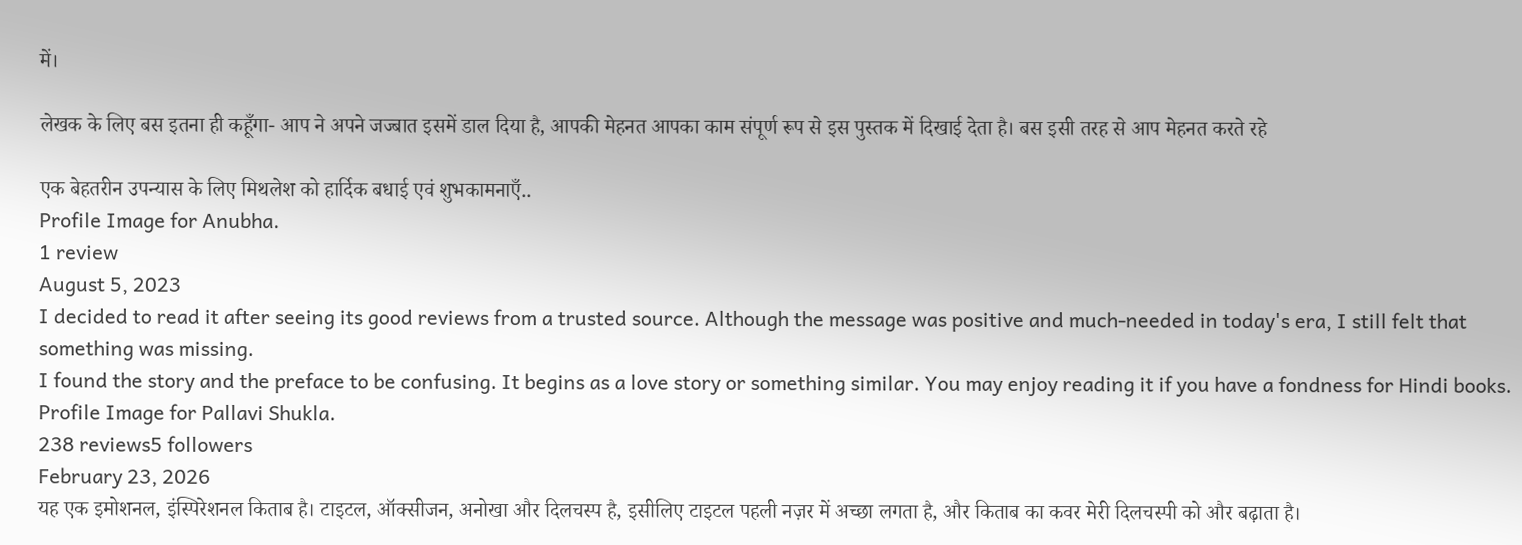में।

लेखक के लिए बस इतना ही कहूँगा- आप ने अपने जज्बात इसमें डाल दिया है, आपकी मेहनत आपका काम संपूर्ण रूप से इस पुस्तक में दिखाई देता है। बस इसी तरह से आप मेहनत करते रहे

एक बेहतरीन उपन्यास के लिए मिथलेश को हार्दिक बधाई एवं शुभकामनाएँ..
Profile Image for Anubha.
1 review
August 5, 2023
I decided to read it after seeing its good reviews from a trusted source. Although the message was positive and much-needed in today's era, I still felt that something was missing.
I found the story and the preface to be confusing. It begins as a love story or something similar. You may enjoy reading it if you have a fondness for Hindi books.
Profile Image for Pallavi Shukla.
238 reviews5 followers
February 23, 2026
यह एक इमोशनल, इंस्पिरेशनल किताब है। टाइटल, ऑक्सीजन, अनोखा और दिलचस्प है, इसीलिए टाइटल पहली नज़र में अच्छा लगता है, और किताब का कवर मेरी दिलचस्पी को और बढ़ाता है।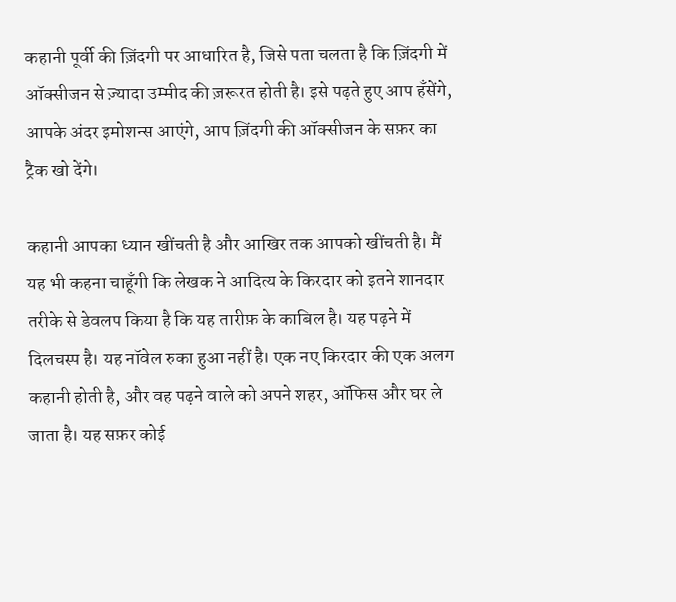कहानी पूर्वी की ज़िंदगी पर आधारित है, जिसे पता चलता है कि ज़िंदगी में ऑक्सीजन से ज़्यादा उम्मीद की ज़रूरत होती है। इसे पढ़ते हुए आप हँसेंगे, आपके अंदर इमोशन्स आएंगे, आप ज़िंदगी की ऑक्सीजन के सफ़र का ट्रैक खो देंगे।

कहानी आपका ध्यान खींचती है और आखिर तक आपको खींचती है। मैं यह भी कहना चाहूँगी कि लेखक ने आदित्य के किरदार को इतने शानदार तरीके से डेवलप किया है कि यह तारीफ़ के काबिल है। यह पढ़ने में दिलचस्प है। यह नॉवेल रुका हुआ नहीं है। एक नए किरदार की एक अलग कहानी होती है, और वह पढ़ने वाले को अपने शहर, ऑफिस और घर ले जाता है। यह सफ़र कोई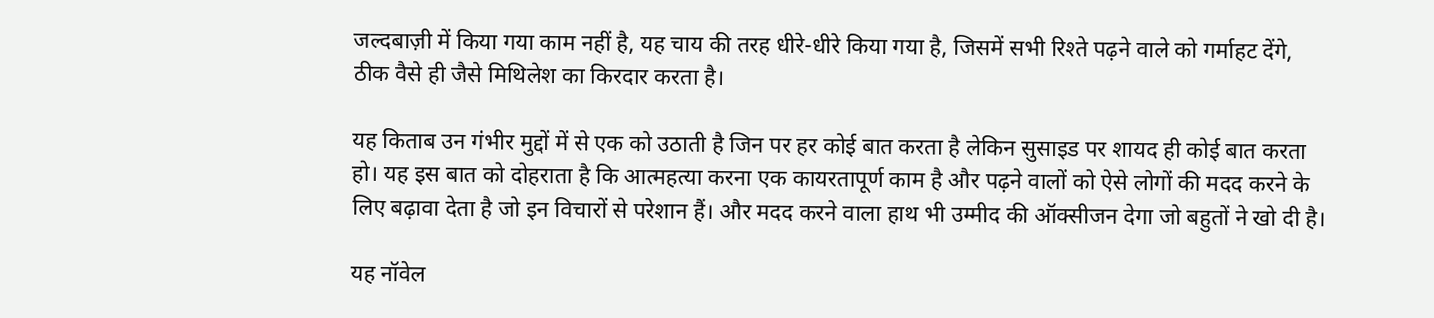जल्दबाज़ी में किया गया काम नहीं है, यह चाय की तरह धीरे-धीरे किया गया है, जिसमें सभी रिश्ते पढ़ने वाले को गर्माहट देंगे, ठीक वैसे ही जैसे मिथिलेश का किरदार करता है।

यह किताब उन गंभीर मुद्दों में से एक को उठाती है जिन पर हर कोई बात करता है लेकिन सुसाइड पर शायद ही कोई बात करता हो। यह इस बात को दोहराता है कि आत्महत्या करना एक कायरतापूर्ण काम है और पढ़ने वालों को ऐसे लोगों की मदद करने के लिए बढ़ावा देता है जो इन विचारों से परेशान हैं। और मदद करने वाला हाथ भी उम्मीद की ऑक्सीजन देगा जो बहुतों ने खो दी है।

यह नॉवेल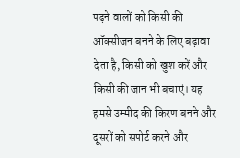पढ़ने वालों को किसी की ऑक्सीजन बनने के लिए बढ़ावा देता है, किसी को खुश करें और किसी की जान भी बचाएं। यह हमसे उम्मीद की किरण बनने और दूसरों को सपोर्ट करने और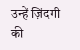उन्हें ज़िंदगी की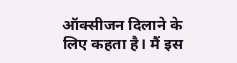ऑक्सीजन दिलाने के लिए कहता है। मैं इस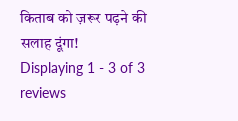किताब को ज़रूर पढ़ने की सलाह दूंगा!
Displaying 1 - 3 of 3 reviews